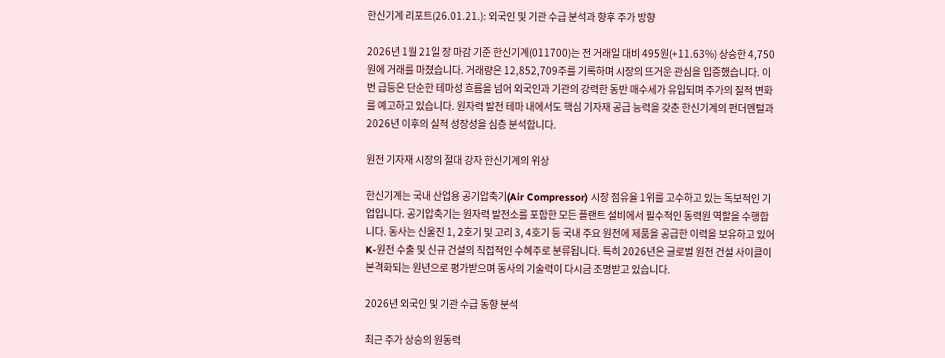한신기계 리포트(26.01.21.): 외국인 및 기관 수급 분석과 향후 주가 방향

2026년 1월 21일 장 마감 기준 한신기계(011700)는 전 거래일 대비 495원(+11.63%) 상승한 4,750원에 거래를 마쳤습니다. 거래량은 12,852,709주를 기록하며 시장의 뜨거운 관심을 입증했습니다. 이번 급등은 단순한 테마성 흐름을 넘어 외국인과 기관의 강력한 동반 매수세가 유입되며 주가의 질적 변화를 예고하고 있습니다. 원자력 발전 테마 내에서도 핵심 기자재 공급 능력을 갖춘 한신기계의 펀더멘털과 2026년 이후의 실적 성장성을 심층 분석합니다.

원전 기자재 시장의 절대 강자 한신기계의 위상

한신기계는 국내 산업용 공기압축기(Air Compressor) 시장 점유율 1위를 고수하고 있는 독보적인 기업입니다. 공기압축기는 원자력 발전소를 포함한 모든 플랜트 설비에서 필수적인 동력원 역할을 수행합니다. 동사는 신울진 1, 2호기 및 고리 3, 4호기 등 국내 주요 원전에 제품을 공급한 이력을 보유하고 있어 K-원전 수출 및 신규 건설의 직접적인 수혜주로 분류됩니다. 특히 2026년은 글로벌 원전 건설 사이클이 본격화되는 원년으로 평가받으며 동사의 기술력이 다시금 조명받고 있습니다.

2026년 외국인 및 기관 수급 동향 분석

최근 주가 상승의 원동력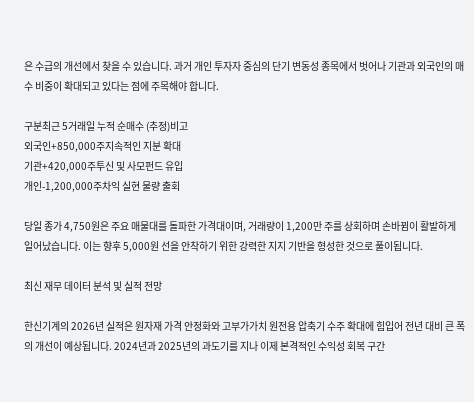은 수급의 개선에서 찾을 수 있습니다. 과거 개인 투자자 중심의 단기 변동성 종목에서 벗어나 기관과 외국인의 매수 비중이 확대되고 있다는 점에 주목해야 합니다.

구분최근 5거래일 누적 순매수 (추정)비고
외국인+850,000주지속적인 지분 확대
기관+420,000주투신 및 사모펀드 유입
개인-1,200,000주차익 실현 물량 출회

당일 종가 4,750원은 주요 매물대를 돌파한 가격대이며, 거래량이 1,200만 주를 상회하며 손바뀜이 활발하게 일어났습니다. 이는 향후 5,000원 선을 안착하기 위한 강력한 지지 기반을 형성한 것으로 풀이됩니다.

최신 재무 데이터 분석 및 실적 전망

한신기계의 2026년 실적은 원자재 가격 안정화와 고부가가치 원전용 압축기 수주 확대에 힘입어 전년 대비 큰 폭의 개선이 예상됩니다. 2024년과 2025년의 과도기를 지나 이제 본격적인 수익성 회복 구간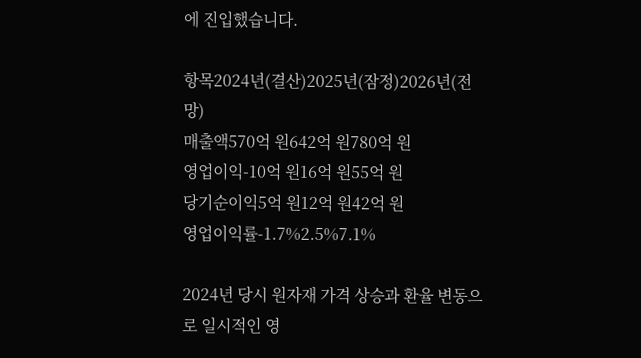에 진입했습니다.

항목2024년(결산)2025년(잠정)2026년(전망)
매출액570억 원642억 원780억 원
영업이익-10억 원16억 원55억 원
당기순이익5억 원12억 원42억 원
영업이익률-1.7%2.5%7.1%

2024년 당시 원자재 가격 상승과 환율 변동으로 일시적인 영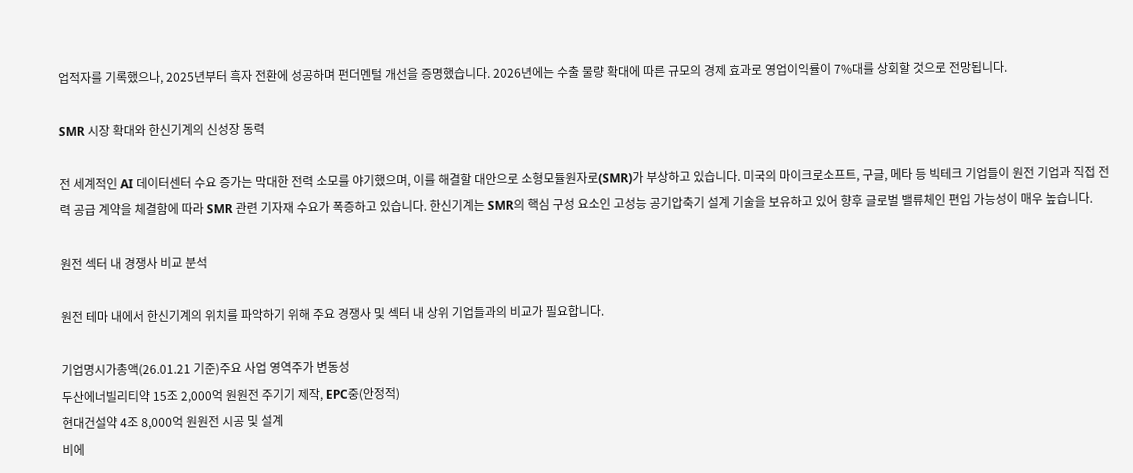업적자를 기록했으나, 2025년부터 흑자 전환에 성공하며 펀더멘털 개선을 증명했습니다. 2026년에는 수출 물량 확대에 따른 규모의 경제 효과로 영업이익률이 7%대를 상회할 것으로 전망됩니다.

SMR 시장 확대와 한신기계의 신성장 동력

전 세계적인 AI 데이터센터 수요 증가는 막대한 전력 소모를 야기했으며, 이를 해결할 대안으로 소형모듈원자로(SMR)가 부상하고 있습니다. 미국의 마이크로소프트, 구글, 메타 등 빅테크 기업들이 원전 기업과 직접 전력 공급 계약을 체결함에 따라 SMR 관련 기자재 수요가 폭증하고 있습니다. 한신기계는 SMR의 핵심 구성 요소인 고성능 공기압축기 설계 기술을 보유하고 있어 향후 글로벌 밸류체인 편입 가능성이 매우 높습니다.

원전 섹터 내 경쟁사 비교 분석

원전 테마 내에서 한신기계의 위치를 파악하기 위해 주요 경쟁사 및 섹터 내 상위 기업들과의 비교가 필요합니다.

기업명시가총액(26.01.21 기준)주요 사업 영역주가 변동성
두산에너빌리티약 15조 2,000억 원원전 주기기 제작, EPC중(안정적)
현대건설약 4조 8,000억 원원전 시공 및 설계
비에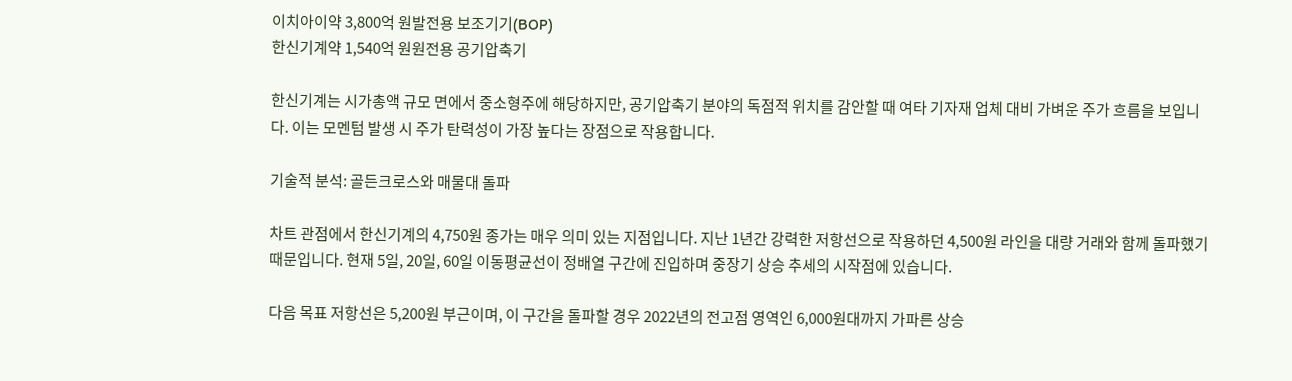이치아이약 3,800억 원발전용 보조기기(BOP)
한신기계약 1,540억 원원전용 공기압축기

한신기계는 시가총액 규모 면에서 중소형주에 해당하지만, 공기압축기 분야의 독점적 위치를 감안할 때 여타 기자재 업체 대비 가벼운 주가 흐름을 보입니다. 이는 모멘텀 발생 시 주가 탄력성이 가장 높다는 장점으로 작용합니다.

기술적 분석: 골든크로스와 매물대 돌파

차트 관점에서 한신기계의 4,750원 종가는 매우 의미 있는 지점입니다. 지난 1년간 강력한 저항선으로 작용하던 4,500원 라인을 대량 거래와 함께 돌파했기 때문입니다. 현재 5일, 20일, 60일 이동평균선이 정배열 구간에 진입하며 중장기 상승 추세의 시작점에 있습니다.

다음 목표 저항선은 5,200원 부근이며, 이 구간을 돌파할 경우 2022년의 전고점 영역인 6,000원대까지 가파른 상승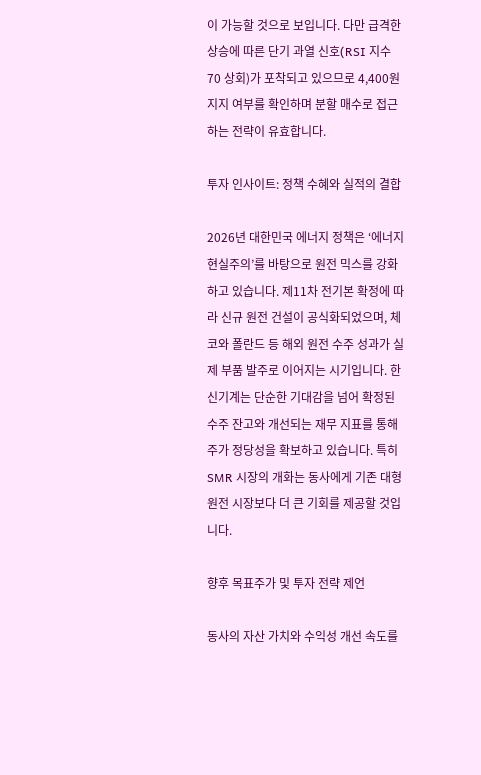이 가능할 것으로 보입니다. 다만 급격한 상승에 따른 단기 과열 신호(RSI 지수 70 상회)가 포착되고 있으므로 4,400원 지지 여부를 확인하며 분할 매수로 접근하는 전략이 유효합니다.

투자 인사이트: 정책 수혜와 실적의 결합

2026년 대한민국 에너지 정책은 ‘에너지 현실주의’를 바탕으로 원전 믹스를 강화하고 있습니다. 제11차 전기본 확정에 따라 신규 원전 건설이 공식화되었으며, 체코와 폴란드 등 해외 원전 수주 성과가 실제 부품 발주로 이어지는 시기입니다. 한신기계는 단순한 기대감을 넘어 확정된 수주 잔고와 개선되는 재무 지표를 통해 주가 정당성을 확보하고 있습니다. 특히 SMR 시장의 개화는 동사에게 기존 대형 원전 시장보다 더 큰 기회를 제공할 것입니다.

향후 목표주가 및 투자 전략 제언

동사의 자산 가치와 수익성 개선 속도를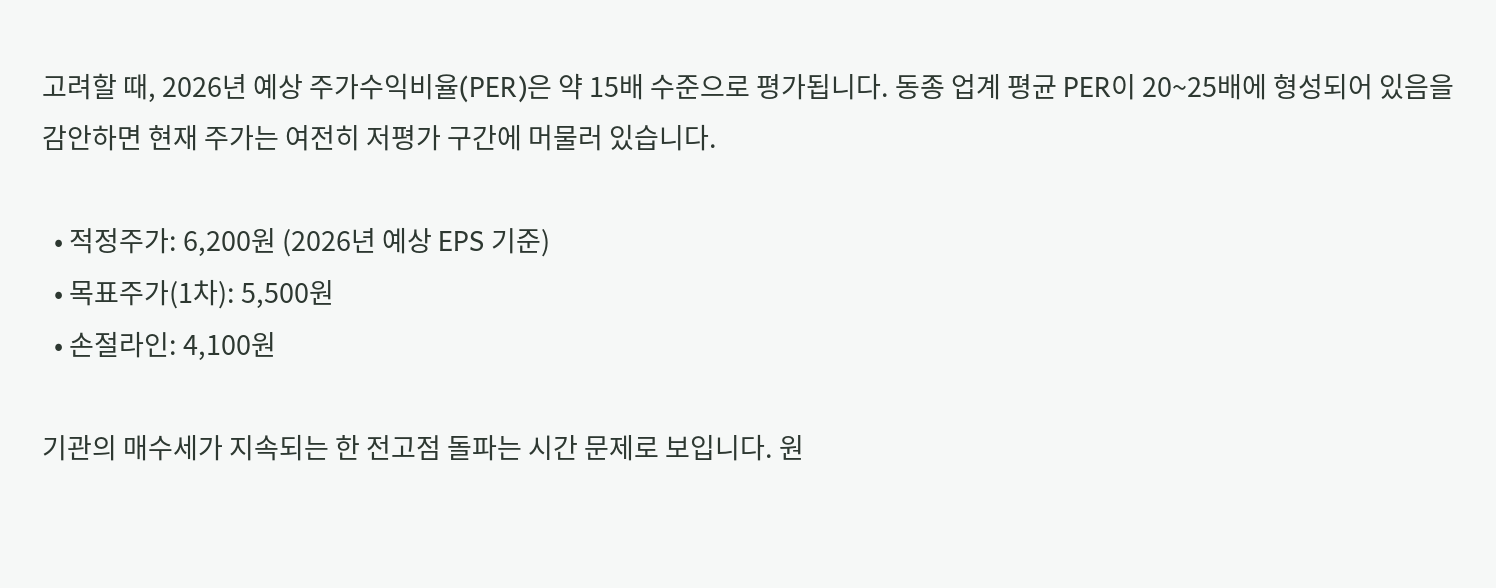고려할 때, 2026년 예상 주가수익비율(PER)은 약 15배 수준으로 평가됩니다. 동종 업계 평균 PER이 20~25배에 형성되어 있음을 감안하면 현재 주가는 여전히 저평가 구간에 머물러 있습니다.

  • 적정주가: 6,200원 (2026년 예상 EPS 기준)
  • 목표주가(1차): 5,500원
  • 손절라인: 4,100원

기관의 매수세가 지속되는 한 전고점 돌파는 시간 문제로 보입니다. 원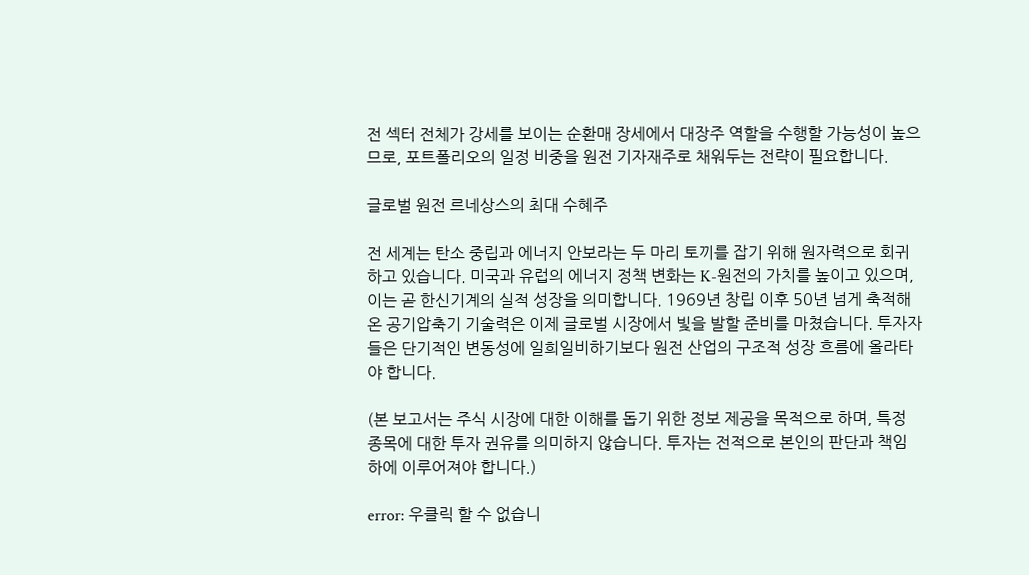전 섹터 전체가 강세를 보이는 순환매 장세에서 대장주 역할을 수행할 가능성이 높으므로, 포트폴리오의 일정 비중을 원전 기자재주로 채워두는 전략이 필요합니다.

글로벌 원전 르네상스의 최대 수혜주

전 세계는 탄소 중립과 에너지 안보라는 두 마리 토끼를 잡기 위해 원자력으로 회귀하고 있습니다. 미국과 유럽의 에너지 정책 변화는 K-원전의 가치를 높이고 있으며, 이는 곧 한신기계의 실적 성장을 의미합니다. 1969년 창립 이후 50년 넘게 축적해온 공기압축기 기술력은 이제 글로벌 시장에서 빛을 발할 준비를 마쳤습니다. 투자자들은 단기적인 변동성에 일희일비하기보다 원전 산업의 구조적 성장 흐름에 올라타야 합니다.

(본 보고서는 주식 시장에 대한 이해를 돕기 위한 정보 제공을 목적으로 하며, 특정 종목에 대한 투자 권유를 의미하지 않습니다. 투자는 전적으로 본인의 판단과 책임 하에 이루어져야 합니다.)

error: 우클릭 할 수 없습니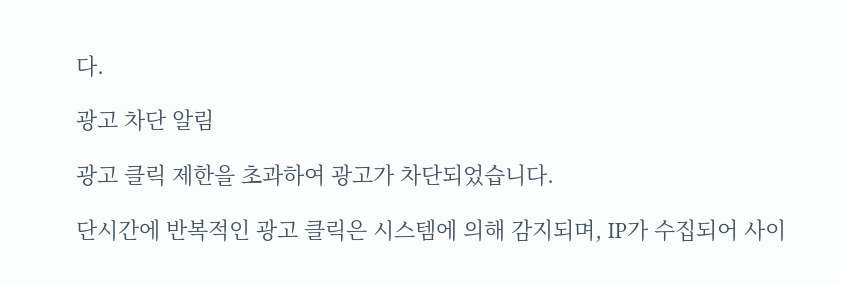다.

광고 차단 알림

광고 클릭 제한을 초과하여 광고가 차단되었습니다.

단시간에 반복적인 광고 클릭은 시스템에 의해 감지되며, IP가 수집되어 사이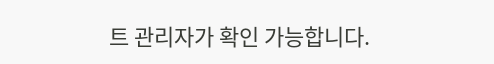트 관리자가 확인 가능합니다.